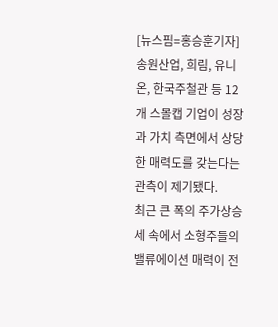[뉴스핌=홍승훈기자] 송원산업, 희림, 유니온, 한국주철관 등 12개 스몰캡 기업이 성장과 가치 측면에서 상당한 매력도를 갖는다는 관측이 제기됐다.
최근 큰 폭의 주가상승세 속에서 소형주들의 밸류에이션 매력이 전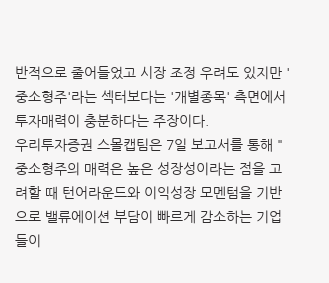반적으로 줄어들었고 시장 조정 우려도 있지만 '중소형주'라는 섹터보다는 '개별종목' 측면에서 투자매력이 충분하다는 주장이다.
우리투자증권 스몰캡팀은 7일 보고서를 통해 "중소형주의 매력은 높은 성장성이라는 점을 고려할 때 턴어라운드와 이익성장 모멘텀을 기반으로 밸류에이션 부담이 빠르게 감소하는 기업들이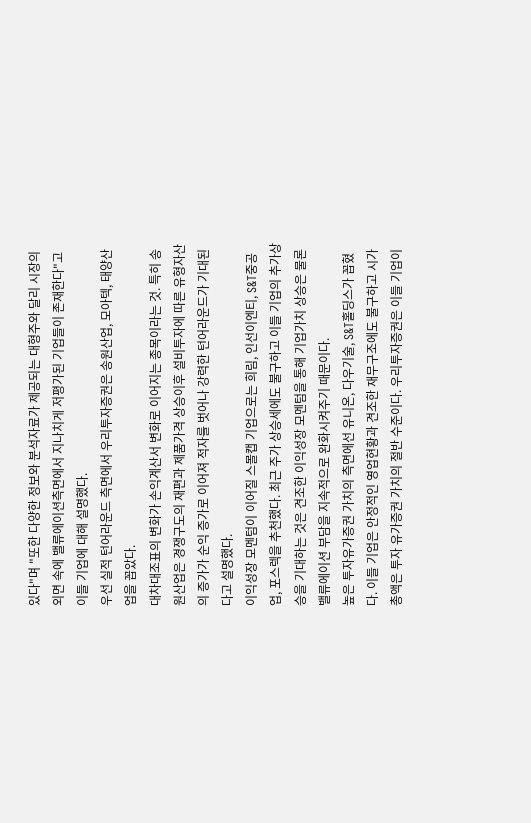있다"며 "또한 다양한 정보와 분석자료가 제공되는 대형주와 달리 시장의 외면 속에 밸류에이션측면에서 지나치게 저평가된 기업들이 존재한다"고 이들 기업에 대해 설명했다.
우선 실적 턴어라운드 측면에서 우리투자증권은 송원산업, 모아텍, 태양산업을 꼽았다.
대차대조표의 변화가 손익계산서 변화로 이어지는 종목이라는 것. 특히 송원산업은 경쟁구도의 재편과 제품가격 상승이후 설비투자에 따른 유형자산의 증가가 순익 증가로 이어져 적자를 벗어나 강력한 턴어라운드가 기대된다고 설명했다.
이익성장 모멘텀이 이어질 스몰캡 기업으로는 희림, 인선이엔티, S&T중공업, 포스렉을 추천했다. 최근 주가 상승세에도 불구하고 이들 기업의 추가상승을 기대하는 것은 견조한 이익성장 모멘텀을 통해 기업가치 상승은 물론 밸류에이션 부담을 지속적으로 완화시켜주기 때문이다.
높은 투자유가증권 가치의 측면에선 유니온, 다우기술, S&T홀딩스가 꼽혔다. 이들 기업은 안정적인 영업현황과 견조한 재무구조에도 불구하고 시가총액은 투자 유가증권 가치의 절반 수준이다. 우리투자증권은 이들 기업이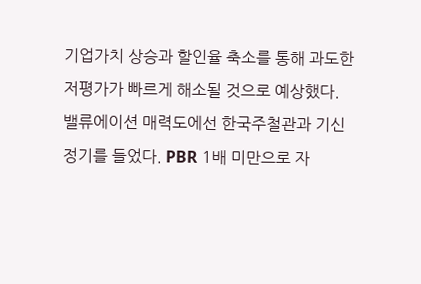기업가치 상승과 할인율 축소를 통해 과도한 저평가가 빠르게 해소될 것으로 예상했다.
밸류에이션 매력도에선 한국주철관과 기신정기를 들었다. PBR 1배 미만으로 자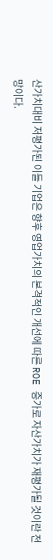산가치대비 저평가된 이들 기업은 향후 영업가치의 본격적인 개선에 따른 ROE 증가로 자산가치가 재평가될 것이란 전망이다.